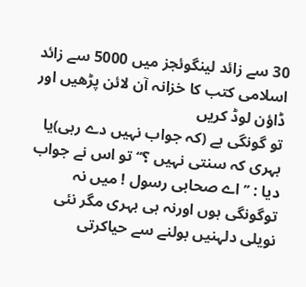30 سے زائد لینگوئجز میں 5000 سے زائد اسلامی کتب کا خزانہ آن لائن پڑھیں اور ڈاؤن لوڈ کریں
تو گونگی ہے (کہ جواب نہیں دے رہی)یا بہری کہ سنتی نہیں ؟‘‘ تو اس نے جواب دیا : ’’اے صحابی رسول ! میں نہ توگونگی ہوں اورنہ ہی بہری مگر نئی نویلی دلہنیں بولنے سے حیاکرتی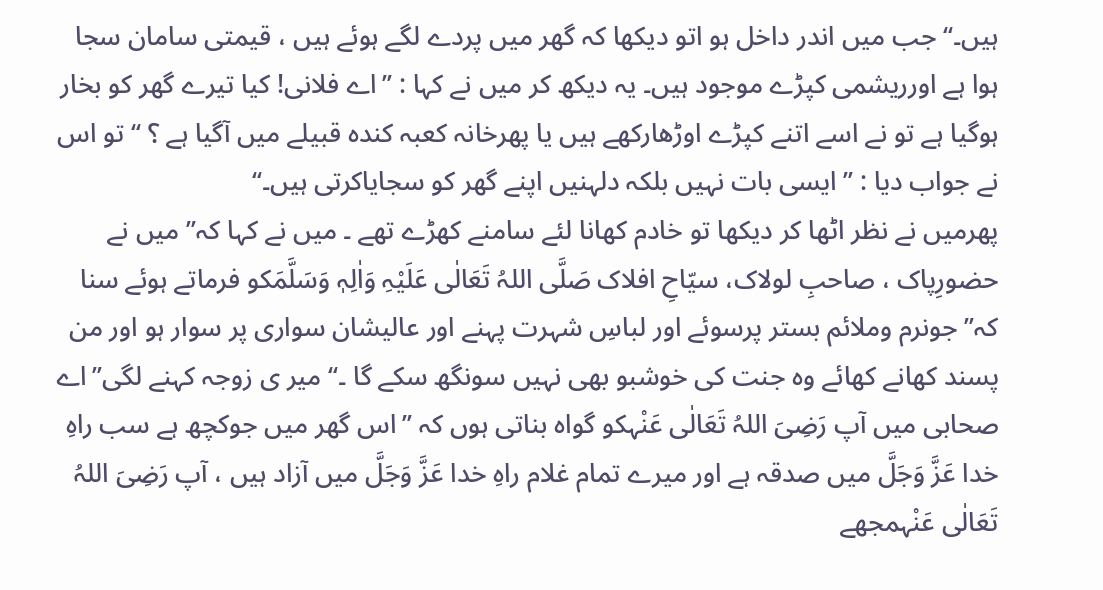ہیں۔‘‘ جب میں اندر داخل ہو اتو دیکھا کہ گھر میں پردے لگے ہوئے ہیں ، قیمتی سامان سجا ہوا ہے اورریشمی کپڑے موجود ہیں۔ یہ دیکھ کر میں نے کہا : ’’اے فلانی! کیا تیرے گھر کو بخار ہوگیا ہے تو نے اسے اتنے کپڑے اوڑھارکھے ہیں یا پھرخانہ کعبہ کندہ قبیلے میں آگیا ہے ؟ ‘‘تو اس نے جواب دیا : ’’ ایسی بات نہیں بلکہ دلہنیں اپنے گھر کو سجایاکرتی ہیں۔‘‘
پھرمیں نے نظر اٹھا کر دیکھا تو خادم کھانا لئے سامنے کھڑے تھے ۔ میں نے کہا کہ’’ میں نے حضورِپاک ، صاحبِ لولاک، سیّاحِ افلاک صَلَّی اللہُ تَعَالٰی عَلَیْہِ وَاٰلِہٖ وَسَلَّمَکو فرماتے ہوئے سنا کہ’’ جونرم وملائم بستر پرسوئے اور لباسِ شہرت پہنے اور عالیشان سواری پر سوار ہو اور من پسند کھانے کھائے وہ جنت کی خوشبو بھی نہیں سونگھ سکے گا ۔‘‘ میر ی زوجہ کہنے لگی’’اے صحابی میں آپ رَضِیَ اللہُ تَعَالٰی عَنْہکو گواہ بناتی ہوں کہ ’’اس گھر میں جوکچھ ہے سب راہِ خدا عَزَّ وَجَلَّ میں صدقہ ہے اور میرے تمام غلام راہِ خدا عَزَّ وَجَلَّ میں آزاد ہیں ، آپ رَضِیَ اللہُ تَعَالٰی عَنْہمجھے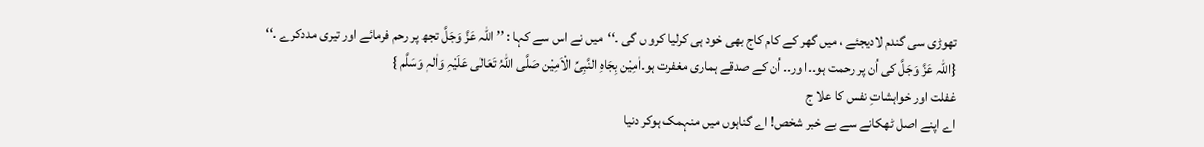تھوڑی سی گندم لادیجئے ، میں گھر کے کام کاج بھی خود ہی کرلیا کرو ں گی ۔‘‘میں نے اس سے کہا : ’’ اللہ عَزَّ وَجَلَّ تجھ پر رحم فرمائے اور تیری مددکرے ۔‘‘
{اللہ عَزَّ وَجَلَّ کی اُن پر رحمت ہو۔۔ا ور۔۔ اُن کے صدقے ہماری مغفرت ہو۔اٰمِیْن بِجَاہِ النَّبِیِّ الْاَمِیْن صَلَّی اللہُ تَعَالٰی عَلَیْہِ وَاٰلہٖ وَسَلَّم }
غفلت اور خواہشاتِ نفس کا علا ج
اے اپنے اصل ٹھکانے سے بے خبر شخص! اے گناہوں میں منہمک ہوکر دنیا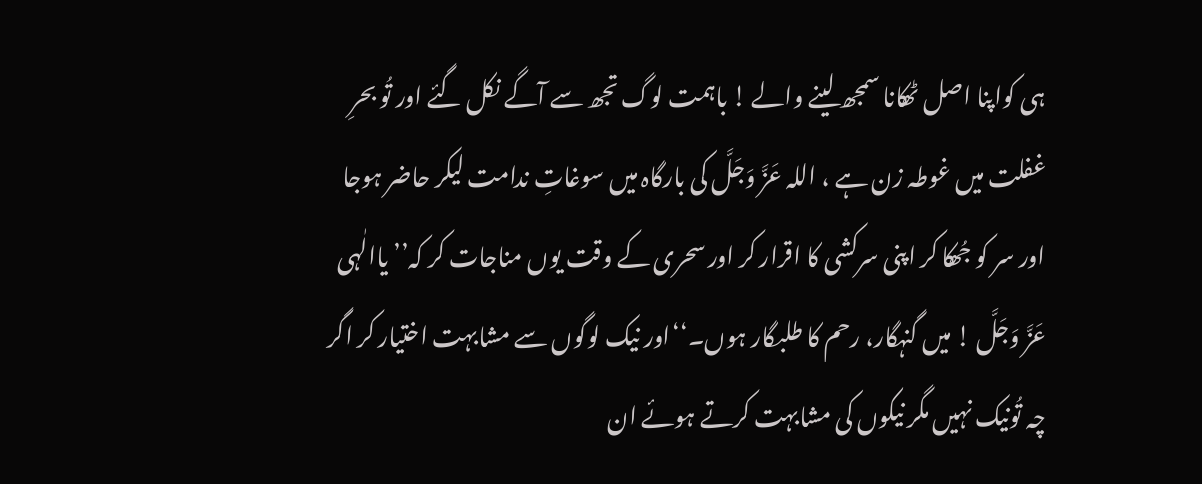ہی کواپنا اصل ٹھکانا سمجھ لینے والے ! باہمت لوگ تجھ سے آگے نکل گئے اور تُو بحرِ غفلت میں غوطہ زن ہے ، اللہ عَزَّ وَجَلَّ کی بارگاہ میں سوغاتِ ندامت لیکر حاضر ہوجا اور سر کو جُھکا کر اپنی سرکشی کا اقرار کر اور سحری کے وقت یوں مناجات کر کہ’’ یاالٰہی عَزَّ وَجَلَّ ! میں گنہگار، رحم کا طلبگار ہوں۔‘‘اور نیک لوگوں سے مشابہت اختیار کر اگر چہ تُونیک نہیں مگر نیکوں کی مشابہت کرتے ہوئے ان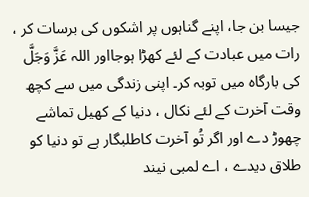جیسا بن جا، اپنے گناہوں پر اشکوں کی برسات کر ، رات میں عبادت کے لئے کھڑا ہوجااور اللہ عَزَّ وَجَلَّ کی بارگاہ میں توبہ کر۔ اپنی زندگی میں سے کچھ وقت آخرت کے لئے نکال ، دنیا کے کھیل تماشے چھوڑ دے اور اگر تُو آخرت کاطلبگار ہے تو دنیا کو طلاق دیدے ، اے لمبی نیند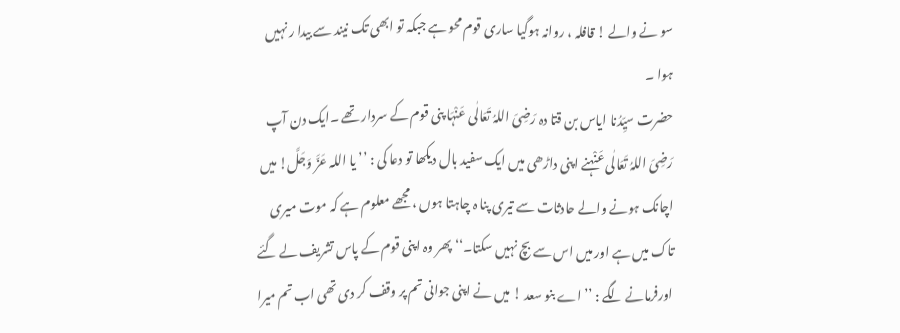سو نے والے ! قافلہ ، روانہ ہوگیا ساری قوم محو ہے جبکہ تو ابھی تک نیند سے بیدا ر نہیں ہوا ۔
حضرت سیِّدُنا ایاس بن قتا دہ رَضِیَ اللہُ تَعَالٰی عَنْہَا پنی قوم کے سردار تھے ۔ایک دن آپ رَضِیَ اللہُ تَعَالٰی عَنْہنے اپنی داڑھی میں ایک سفید بال دیکھا تو دعا کی : ’’ یا اللہ عَزَّ وَجَلَّ! میں اچانک ہونے والے حادثات سے تیری پنا ہ چاہتا ہوں ، مجھے معلوم ہے کہ موت میری تاک میں ہے اور میں اس سے بچ نہیں سکتا۔‘‘ پھر وہ اپنی قوم کے پاس تشریف لے گئے اورفرمانے لگے : ’’ اے بنو سعد ! میں نے اپنی جوانی تم پر وقف کر دی تھی اب تم میرا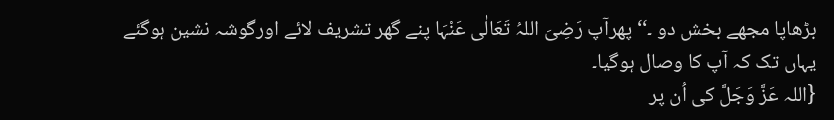بڑھاپا مجھے بخش دو ۔‘‘پھرآپ رَضِیَ اللہُ تَعَالٰی عَنْہَا پنے گھر تشریف لائے اورگوشہ نشین ہوگئے یہاں تک کہ آپ کا وصال ہوگیا۔
{اللہ عَزَّ وَجَلَّ کی اُن پر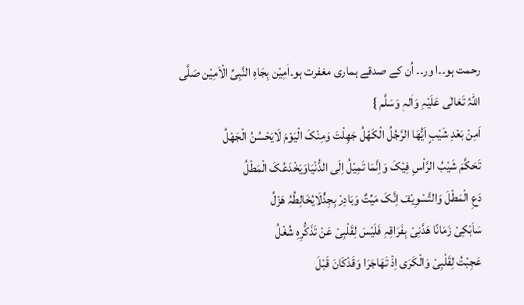رحمت ہو۔۔ا ور۔۔ اُن کے صدقے ہماری مغفرت ہو۔اٰمِیْن بِجَاہِ النَّبِیِّ الْاَمِیْن صَلَّی اللہُ تَعَالٰی عَلَیْہِ وَاٰلہٖ وَسَلَّم }
اَمِنْ بَعْدِ شَیْبٍ اَیُّھَا الرَّجُلُ الْکَھْلُ جَھِلْتَ وَمِنْکَ الْیَوْمَ لَایَحْسُنُ الْجَھْلُ
تَحَکَّمَ شَیْبُ الرَّاْسِ فِیْکَ وَاِنَّمَا تَمِیْلُ اِلَی الدُّنْیَاوَیَخْدَعُکَ الْمَطْلُ
دَعِ الْمَطْلَ وَالتَّسْوِیْفَ اِنَّکَ مَیِّتٌ وَبَادِرْ بِجِدٍّلَایُخَالِطُہُ ھَزْلُ
سَاَبْکِیْ زَمَانًا ھَدَّنِیْ بِفَرَاقِہِ فَلَیْسَ لِقَلْبِیْ عَنْ تَذَکُّرِہِ شُغْلُ
عَجِبْتُ لِقَلْبِیْ وَالْکَرَی اِذْ تَھَاجَرَا وَقَدْکَانَ قَبْلَ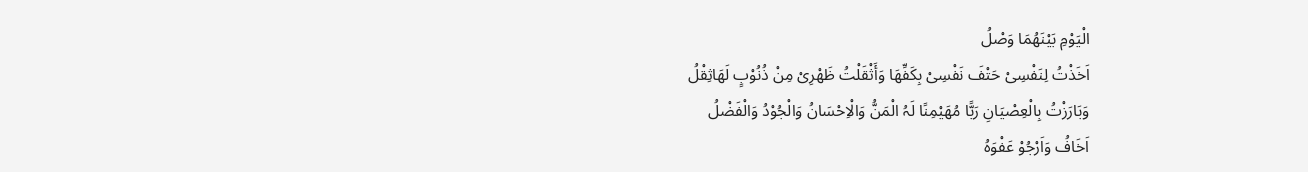الْیَوْمِ بَیْنَھُمَا وَصْلُ
اَخَذْتُ لِنَفْسِیْ حَتْفَ نَفْسِیْ بِکَفِّھَا وَأَثْقَلْتُ ظَھْرِیْ مِنْ ذُنُوْبٍ لَھَاثِقْلُ
وَبَارَزْتُ بِالْعِصْیَانِ رَبًّا مُھَیْمِنًا لَہُ الْمَنُّ وَالْاِحْسَانُ وَالْجُوْدُ وَالْفَضْلُ
اَخَافُ وَاَرْجُوْ عَفْوَہُ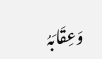وَعِقَابَہُ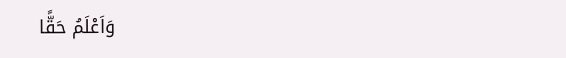وَاَعْلَمُ حَقًّا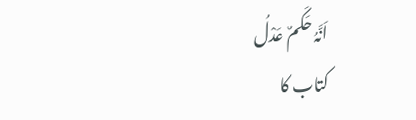اَنَّہُ حَکَمٌ عَدْلُ
کتاب کا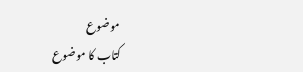موضوع
کتاب کا موضوع